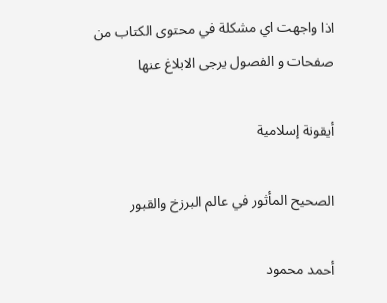اذا واجهت اي مشكلة في محتوى الكتاب من صفحات و الفصول يرجى الابلاغ عنها

أيقونة إسلامية

الصحيح المأثور في عالم البرزخ والقبور

أحمد محمود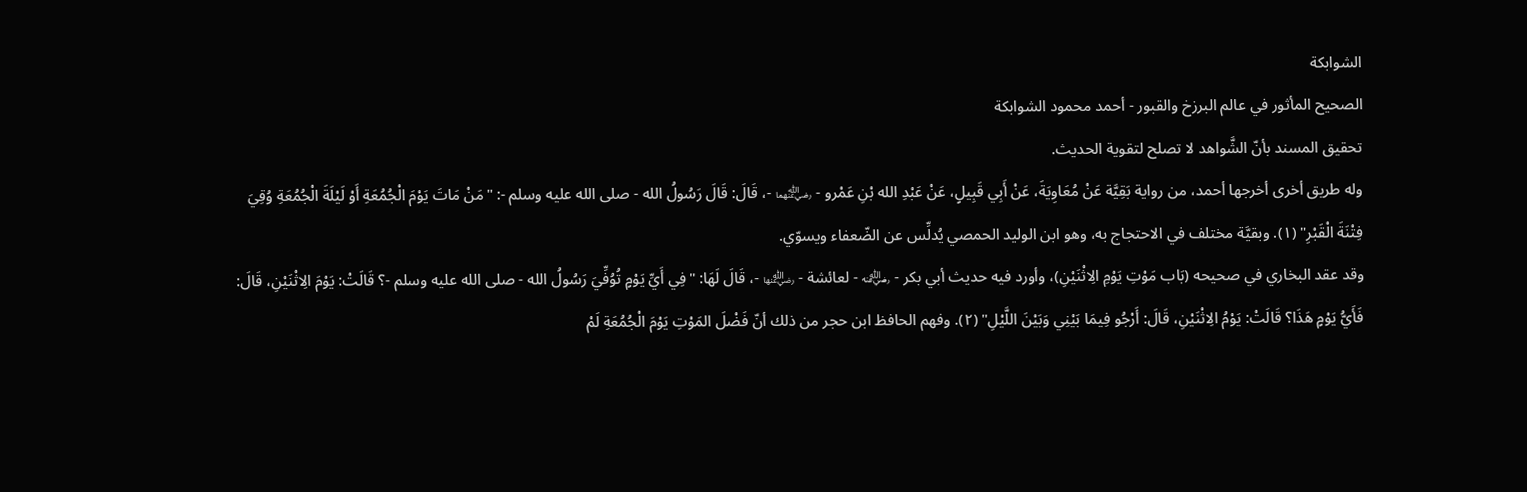الشوابكة
الصحيح المأثور في عالم البرزخ والقبور - أحمد محمود الشوابكة
تحقيق المسند بأنّ الشَّواهد لا تصلح لتقوية الحديث.
وله طريق أخرى أخرجها أحمد، من رواية بَقِيَّة عَنْ مُعَاوِيَةَ، عَنْ أَبِي قَبِيلٍ، عَنْ عَبْدِ الله بْنِ عَمْرو - ﵄ -، قَالَ: قَالَ رَسُولُ الله - صلى الله عليه وسلم -: "مَنْ مَاتَ يَوْمَ الْجُمُعَةِ أَوْ لَيْلَةَ الْجُمُعَةِ وُقِيَ فِتْنَةَ الْقَبْرِ" (١). وبقيَّة مختلف في الاحتجاج به، وهو ابن الوليد الحمصي يُدلِّس عن الضّعفاء ويسوّي.
وقد عقد البخاري في صحيحه (بَاب مَوْتِ يَوْمِ الِاثْنَيْنِ)، وأورد فيه حديث أبي بكر - ﵁ - لعائشة - ﵂ -، قَالَ لَهَا: "فِي أَيِّ يَوْمٍ تُوُفِّيَ رَسُولُ الله - صلى الله عليه وسلم -؟ قَالَتْ: يَوْمَ الِاثْنَيْنِ، قَالَ: فَأَيُّ يَوْمٍ هَذَا؟ قَالَتْ: يَوْمُ الِاثْنَيْنِ، قَالَ: أَرْجُو فِيمَا بَيْنِي وَبَيْنَ اللَّيْلِ" (٢). وفهم الحافظ ابن حجر من ذلك أنّ فَضْلَ المَوْتِ يَوْمَ الْجُمُعَةِ لَمْ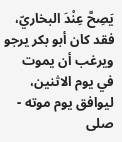يَصِحَّ عِنْدَ البخاريّ، فقد كان أبو بكر يرجو ويرغب أن يموت في يوم الاثنين، ليوافق يوم موته - صلى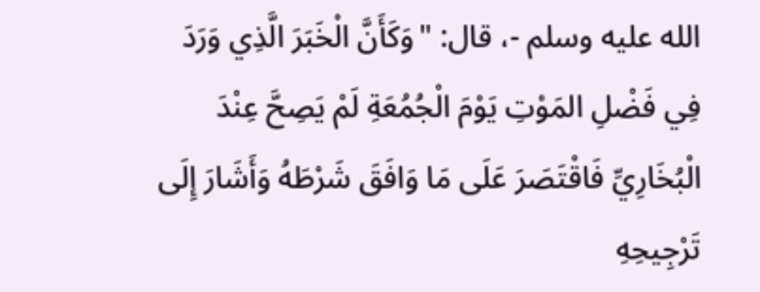الله عليه وسلم -، قال: "وَكَأَنَّ الْخَبَرَ الَّذِي وَرَدَ فِي فَضْلِ المَوْتِ يَوْمَ الْجُمُعَةِ لَمْ يَصِحَّ عِنْدَ الْبُخَارِيِّ فَاقْتَصَرَ عَلَى مَا وَافَقَ شَرْطَهُ وَأَشَارَ إِلَى تَرْجِيحِهِ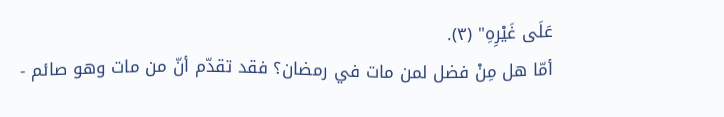عَلَى غَيْرِهِ" (٣).
أمّا هل مِنْ فضل لمن مات في رمضان؟ فقد تقدّم أنّ من مات وهو صائم -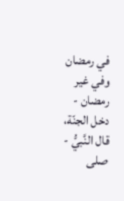في رمضان وفي غير رمضان - دخل الجنّة، قال النَّبيُّ - صلى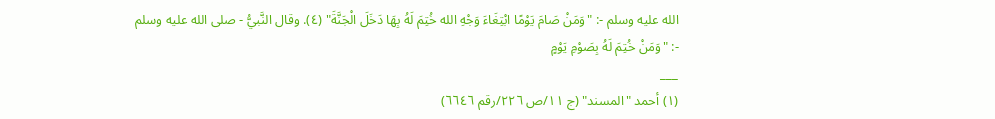الله عليه وسلم -: "وَمَنْ صَامَ يَوْمًا ابْتِغَاءَ وَجْهِ الله خُتِمَ لَهُ بِهَا دَخَلَ الْجَنَّةَ" (٤). وقال النَّبيُّ - صلى الله عليه وسلم -: "وَمَنْ خُتِمَ لَهُ بِصَوْمِ يَوْمٍ
___
(١) أحمد "المسند" (ج ١١/ص ٢٢٦/رقم ٦٦٤٦)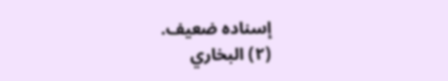إسناده ضعيف.
(٢) البخاري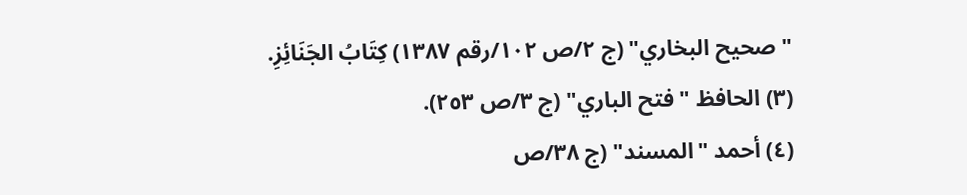"صحيح البخاري" (ج ٢/ص ١٠٢/رقم ١٣٨٧) كِتَابُ الجَنَائِزِ.
(٣) الحافظ "فتح الباري" (ج ٣/ص ٢٥٣).
(٤) أحمد "المسند" (ج ٣٨/ص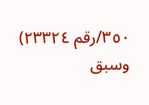٣٥٠/رقم ٢٣٣٢٤) وسبق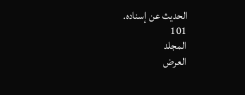الحديث عن إسناده.
101
المجلد
العرض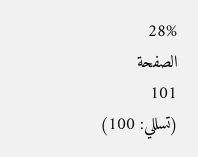28%
الصفحة
101
(تسللي: 100)